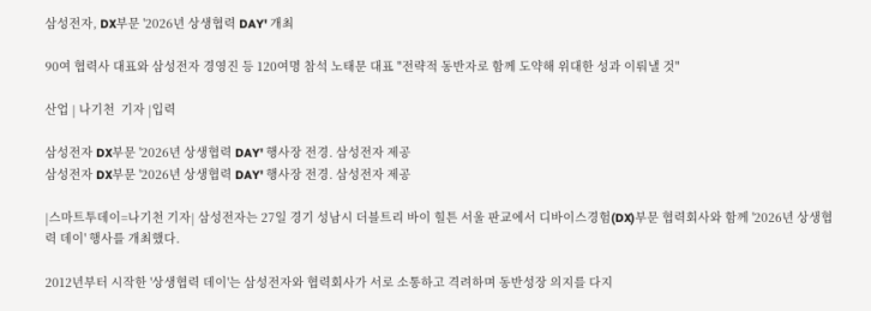삼성전자, DX부문 '2026년 상생협력 DAY' 개최

90여 협력사 대표와 삼성전자 경영진 등 120여명 참석 노태문 대표 "전략적 동반자로 함께 도약해 위대한 성과 이뤄낼 것"

산업 | 나기천  기자 |입력

삼성전자 DX부문 '2026년 상생협력 DAY' 행사장 전경. 삼성전자 제공
삼성전자 DX부문 '2026년 상생협력 DAY' 행사장 전경. 삼성전자 제공

|스마트투데이=나기천 기자| 삼성전자는 27일 경기 성남시 더블트리 바이 힐튼 서울 판교에서 디바이스경험(DX)부문 협력회사와 함께 '2026년 상생협력 데이' 행사를 개최했다.

2012년부터 시작한 '상생협력 데이'는 삼성전자와 협력회사가 서로 소통하고 격려하며 동반성장 의지를 다지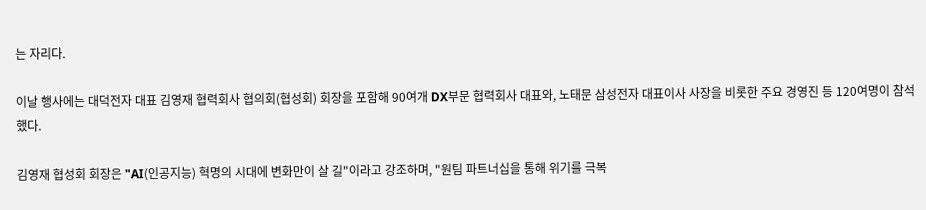는 자리다.

이날 행사에는 대덕전자 대표 김영재 협력회사 협의회(협성회) 회장을 포함해 90여개 DX부문 협력회사 대표와, 노태문 삼성전자 대표이사 사장을 비롯한 주요 경영진 등 120여명이 참석했다.

김영재 협성회 회장은 "AI(인공지능) 혁명의 시대에 변화만이 살 길"이라고 강조하며, "원팀 파트너십을 통해 위기를 극복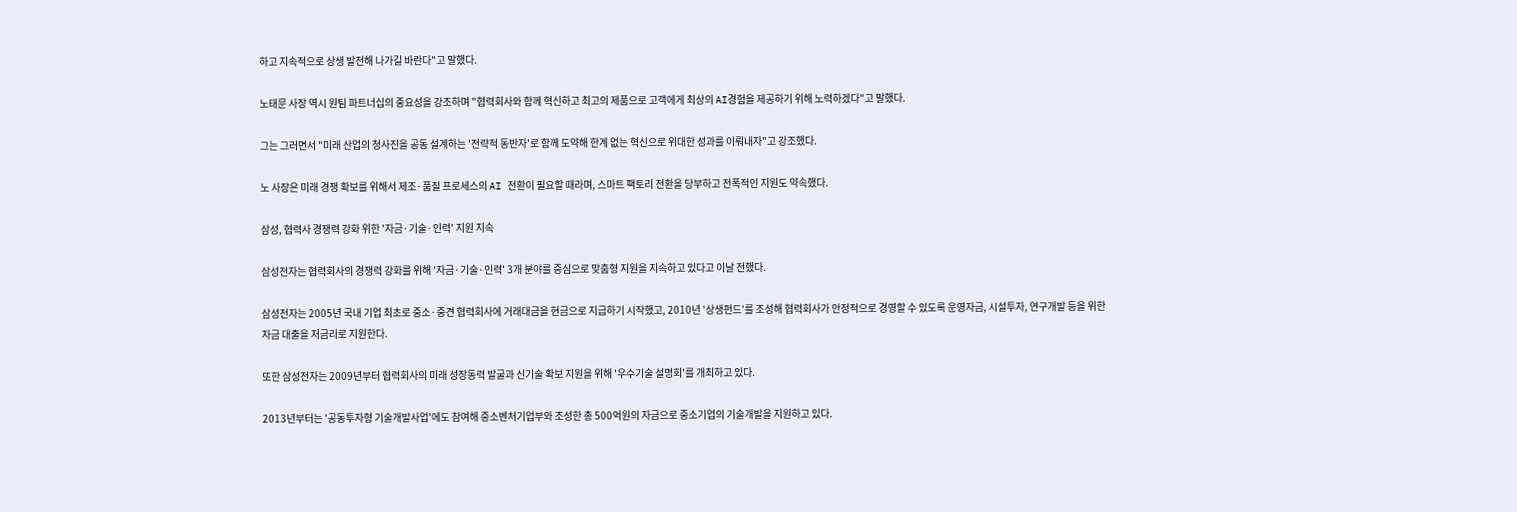하고 지속적으로 상생 발전해 나가길 바란다"고 말했다.

노태문 사장 역시 원팀 파트너십의 중요성을 강조하며 "협력회사와 함께 혁신하고 최고의 제품으로 고객에게 최상의 AI경험을 제공하기 위해 노력하겠다"고 말했다.

그는 그러면서 "미래 산업의 청사진을 공동 설계하는 '전략적 동반자'로 함께 도약해 한계 없는 혁신으로 위대한 성과를 이뤄내자"고 강조했다.

노 사장은 미래 경쟁 확보를 위해서 제조·품질 프로세스의 AI 전환이 필요할 때라며, 스마트 팩토리 전환을 당부하고 전폭적인 지원도 약속했다.

삼성, 협력사 경쟁력 강화 위한 '자금·기술·인력' 지원 지속

삼성전자는 협력회사의 경쟁력 강화를 위해 '자금·기술·인력' 3개 분야를 중심으로 맞춤형 지원을 지속하고 있다고 이날 전했다.

삼성전자는 2005년 국내 기업 최초로 중소·중견 협력회사에 거래대금을 현금으로 지급하기 시작했고, 2010년 '상생펀드'를 조성해 협력회사가 안정적으로 경영할 수 있도록 운영자금, 시설투자, 연구개발 등을 위한 자금 대출을 저금리로 지원한다.

또한 삼성전자는 2009년부터 협력회사의 미래 성장동력 발굴과 신기술 확보 지원을 위해 '우수기술 설명회'를 개최하고 있다.

2013년부터는 '공동투자형 기술개발사업'에도 참여해 중소벤처기업부와 조성한 총 500억원의 자금으로 중소기업의 기술개발을 지원하고 있다.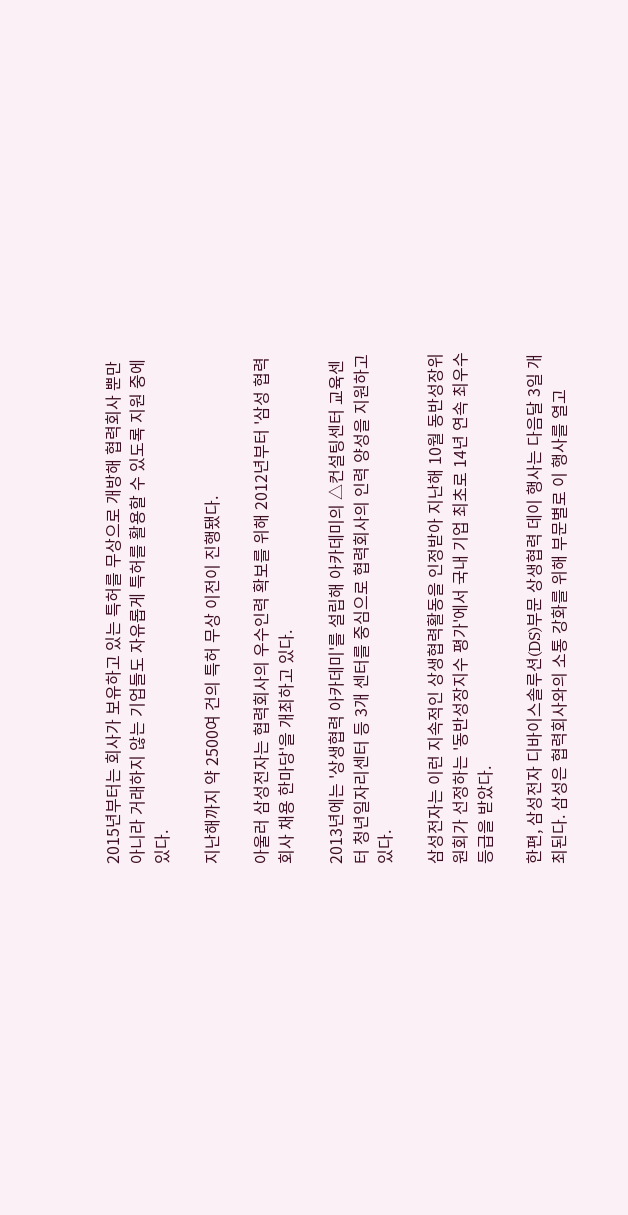2015년부터는 회사가 보유하고 있는 특허를 무상으로 개방해 협력회사 뿐만 아니라 거래하지 않는 기업들도 자유롭게 특허를 활용할 수 있도록 지원 중에 있다.

지난해까지 약 2500여 건의 특허 무상 이전이 진행됐다.

아울러 삼성전자는 협력회사의 우수인력 확보를 위해 2012년부터 '삼성 협력회사 채용 한마당'을 개최하고 있다.

2013년에는 '상생협력 아카데미'를 설립해 아카데미의 △컨설팅센터 교육센터 청년일자리센터 등 3개 센터를 중심으로 협력회사의 인력 양성을 지원하고 있다.

삼성전자는 이런 지속적인 상생협력활동을 인정받아 지난해 10월 동반성장위원회가 선정하는 '동반성장지수 평가'에서 국내 기업 최초로 14년 연속 최우수 등급을 받았다.

한편, 삼성전자 디바이스솔루션(DS)부문 상생협력 데이 행사는 다음달 3일 개최된다. 삼성은 협력회사와의 소통 강화를 위해 부문별로 이 행사를 열고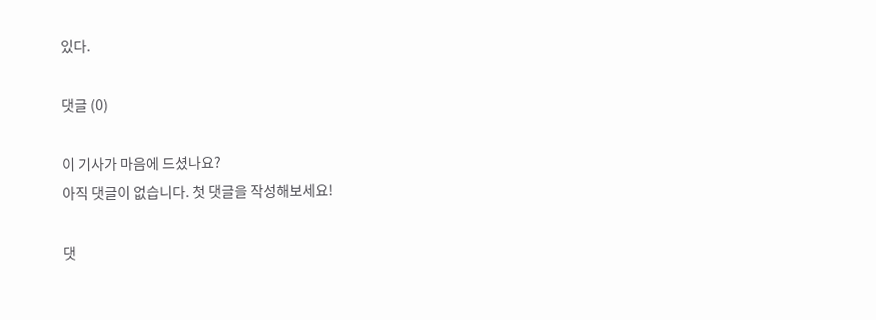있다.

댓글 (0)

이 기사가 마음에 드셨나요?
아직 댓글이 없습니다. 첫 댓글을 작성해보세요!

댓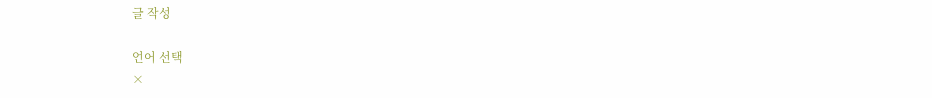글 작성

언어 선택
×